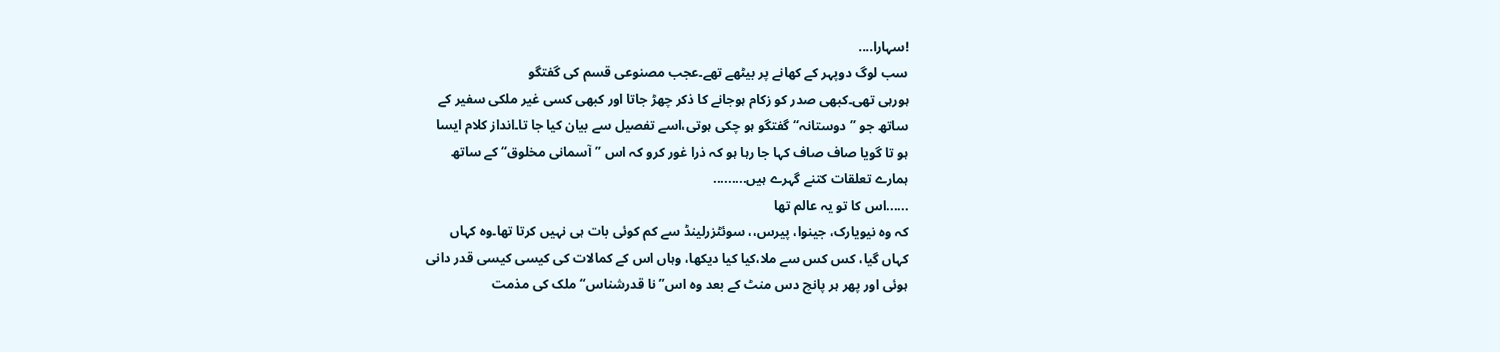!سہارا....
سب لوگ دوپہر کے کھانے پر بیٹھے تھے۔عجب مصنوعی قسم کی گفتگو
ہورہی تھی۔کبھی صدر کو زکام ہوجانے کا ذکر چھڑ جاتا اور کبھی کسی غیر ملکی سفیر کے
ساتھ جو ”دوستانہ“گفتگو ہو چکی ہوتی،اسے تفصیل سے بیان کیا جا تا۔انداز کلام ایسا
ہو تا گویا صاف صاف کہا جا رہا ہو کہ ذرا غور کرو کہ اس ”آسمانی مخلوق“ کے ساتھ
ہمارے تعلقات کتنے گہرے ہیں.........
......اس کا تو یہ عالم تھا
کہ وہ نیویارک، جینوا، پیرس،، سوئٹزرلینڈ سے کم کوئی بات ہی نہیں کرتا تھا۔وہ کہاں
کہاں گیا، کس کس سے ملا،کیا کیا دیکھا، وہاں اس کے کمالات کی کیسی کیسی قدر دانی
ہوئی اور پھر ہر پانچ دس منٹ کے بعد وہ اس”نا قدرشناس“ ملک کی مذمت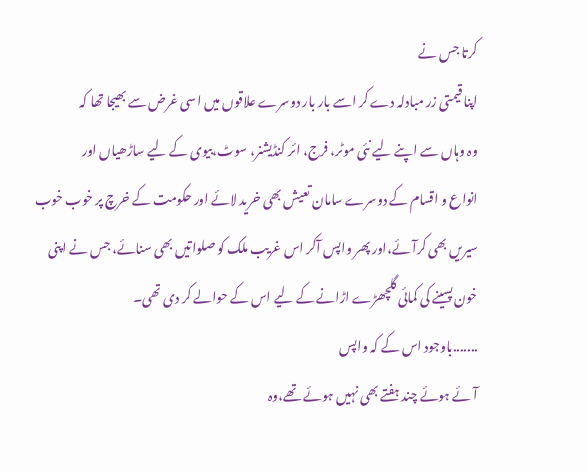کرتا جس نے
اپنا قیمتی زر مبادلہ دے کر اسے بار بار دوسرے علاقوں میں اسی غرض سے بھیجا تھا کہ
وہ وہاں سے اپنے لیے نئی موٹر، فرج، ائر کنڈیشنر، سوٹ،بیوی کے لیے ساڑھیاں اور
انواع و اقسام کے دوسرے سامان تعیش بھی خرید لائے اور حکومت کے خرچ پر خوب خوب
سیریں بھی کرآئے،اور پھر واپس آکر اس غریب ملک کو صلواتیں بھی سنائے، جس نے اپنی
خون پسینے کی کمائی گلچھڑے اڑانے کے لیے اس کے حوالے کر دی تھی۔
.......باوجود اس کے کہ واپس
آئے ہوئے چند ہفتے بھی نہیں ہوئے تھے،وہ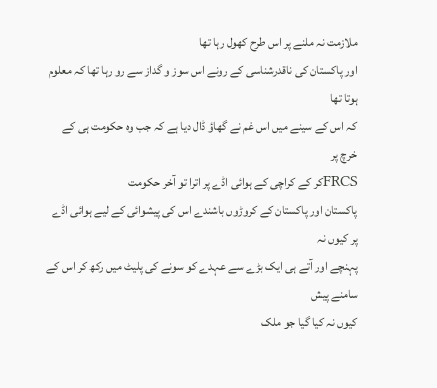ملازمت نہ ملنے پر اس طرح کھول رہا تھا
اور پاکستان کی ناقدرشناسی کے رونے اس سوز و گداز سے رو رہا تھا کہ معلوم ہوتا تھا
کہ اس کے سینے میں اس غم نے گھاؤ ڈال دیا ہے کہ جب وہ حکومت ہی کے خرچ پر
FRCSکر کے کراچی کے ہوائی اڈے پر اترا تو آخر حکومت
پاکستان اور پاکستان کے کروڑوں باشندے اس کی پیشوائی کے لیے ہوائی اڈے پر کیوں نہ
پہنچے اور آتے ہی ایک بڑے سے عہدے کو سونے کی پلیٹ میں رکھ کر اس کے سامنے پیش
کیوں نہ کیا گیا جو ملک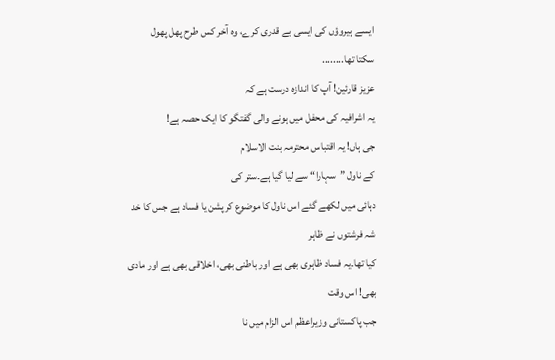ایسے ہیروؤں کی ایسی بے قدری کرے، وہ آخر کس طرح پھل پھول
سکتا تھا........
عزیز قارئین! آپ کا اندازہ درست ہے کہ
یہ اشرافیہ کی محفل میں ہونے والی گفتگو کا ایک حصہ ہے!
جی ہاں! یہ اقتباس محترمہ بنت الاسلام
کے ناول ”سہارا“ سے لیا گیا ہے۔ستر کی
دہائی میں لکھے گئے اس ناول کا موضوع کرپشن یا فساد ہے جس کا خد شہ فرشتوں نے ظاہر
کیا تھا۔یہ فساد ظاہری بھی ہے اور باطنی بھی، اخلاقی بھی ہے اور مادی بھی! اس وقت
جب پاکستانی وزیراعظم اس الزام میں نا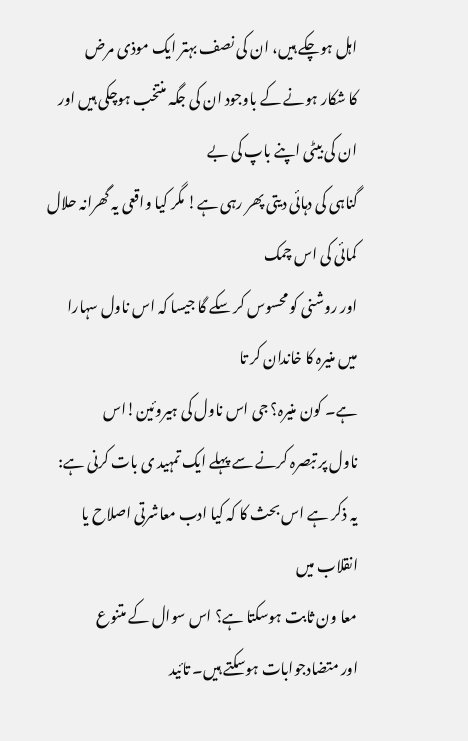اہل ہوچکے ہیں، ان کی نصف بہتر ایک موذی مرض
کا شکار ہونے کے باوجود ان کی جگہ منتخب ہوچکی ہیں اور ان کی بیٹی اپنے باپ کی بے
گناہی کی دہائی دیتی پھر رہی ہے! مگر کیا واقعی یہ گھرانہ حلال کمائی کی اس چمک
اور روشنی کو محسوس کر سکے گا جیسا کہ اس ناول سہارا میں منیرہ کا خاندان کر تا
ہے۔ کون منیرہ؟ جی اس ناول کی ہیروئین!اس
ناول پر تبصرہ کرنے سے پہلے ایک تمہید ی بات کرنی ہے:
یہ ذکر ہے اس بحث کا کہ کیا ادب معاشرتی اصلاح یا انقلاب میں
معا ون ثابت ہوسکتا ہے؟ اس سوال کے متنوع
اور متضادجوابات ہوسکتے ہیں۔ تائید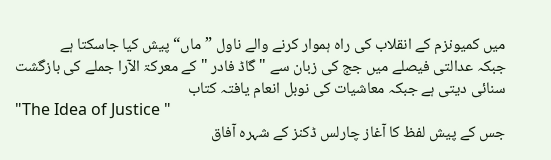میں کمیونزم کے انقلاب کی راہ ہموار کرنے والے ناول ”ماں“ پیش کیا جاسکتا ہے
جبکہ عدالتی فیصلے میں جج کی زبان سے "گاڈ فادر " کے معرکۃ الآرا جملے کی بازگشت سنائی دیتی ہے جبکہ معاشیات کی نوبل انعام یافتہ کتاب
"The Idea of Justice "
جس کے پیش لفظ کا آغاز چارلس ڈکنز کے شہرہ آفاق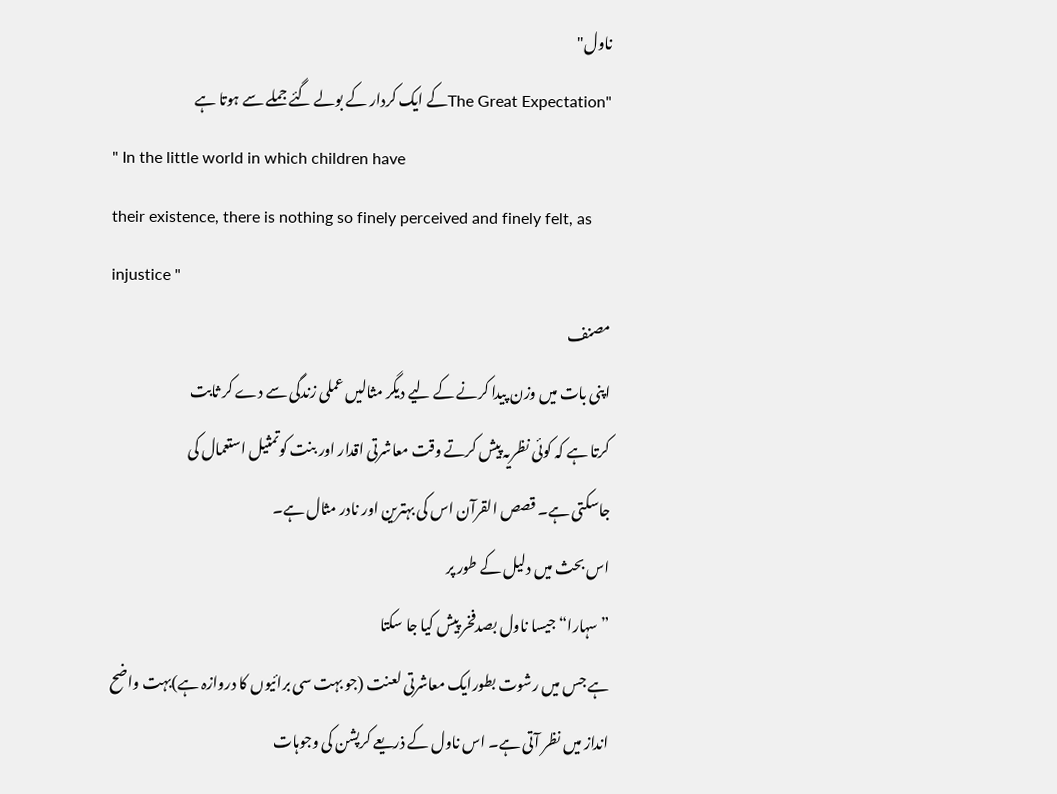ناول"
"The Great Expectationکے ایک کردار کے بولے گئے جملے سے ہوتا ہے
" In the little world in which children have
their existence, there is nothing so finely perceived and finely felt, as
injustice "
مصنف
اپنی بات میں وزن پیدا کرنے کے لیے دیگر مثالیں عملی زندگی سے دے کر ثابت
کرتا ہے کہ کوئی نظریہ پیش کرتے وقت معاشرتی اقدار اور بنت کوتمثیل استعمال کی
جاسکتی ہے۔ قصص القرآن اس کی بہترین اور نادر مثال ہے۔
اس بحث میں دلیل کے طور پر
”سہارا“ جیسا ناول بصدفخر پیش کیا جا سکتا
ہے جس میں رشوت بطورایک معاشرتی لعنت (جو بہت سی برائیوں کا دروازہ ہے)بہت واضح
انداز میں نظر آتی ہے۔ اس ناول کے ذریعے کرپشن کی وجوہات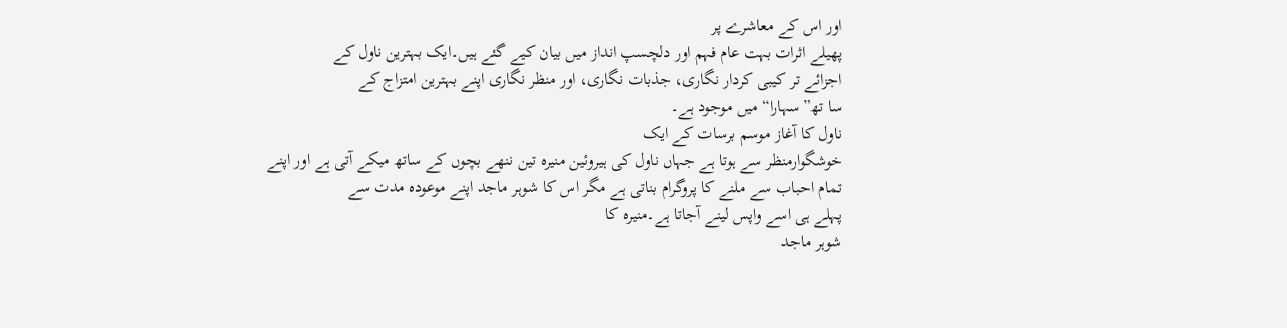اور اس کے معاشرے پر
پھیلے اثرات بہت عام فہم اور دلچسپ انداز میں بیان کیے گئے ہیں۔ایک بہترین ناول کے
اجزائے تر کیبی کردار نگاری، جذبات نگاری، اور منظر نگاری اپنے بہترین امتزاج کے
سا تھ”سہارا“ میں موجود ہے۔
ناول کا آغاز موسم برسات کے ایک
خوشگوارمنظر سے ہوتا ہے جہاں ناول کی ہیروئین منیرہ تین ننھے بچوں کے ساتھ میکے آتی ہے اور اپنے
تمام احباب سے ملنے کا پروگرام بناتی ہے مگر اس کا شوہر ماجد اپنے موعودہ مدت سے
پہلے ہی اسے واپس لینے آجاتا ہے۔منیرہ کا
شوہر ماجد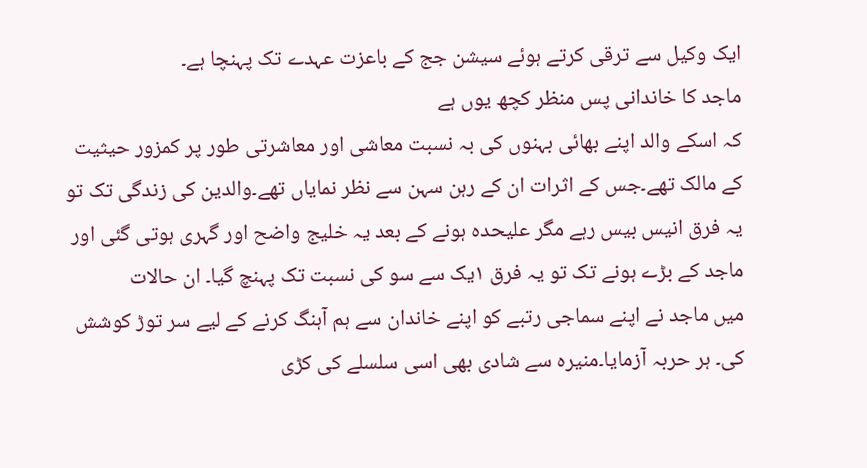ایک وکیل سے ترقی کرتے ہوئے سیشن جج کے باعزت عہدے تک پہنچا ہے۔
ماجد کا خاندانی پس منظر کچھ یوں ہے
کہ اسکے والد اپنے بھائی بہنوں کی بہ نسبت معاشی اور معاشرتی طور پر کمزور حیثیت
کے مالک تھے۔جس کے اثرات ان کے رہن سہن سے نظر نمایاں تھے۔والدین کی زندگی تک تو
یہ فرق انیس بیس رہے مگر علیحدہ ہونے کے بعد یہ خلیج واضح اور گہری ہوتی گئی اور
ماجد کے بڑے ہونے تک تو یہ فرق ۱یک سے سو کی نسبت تک پہنچ گیا۔ ان حالات
میں ماجد نے اپنے سماجی رتبے کو اپنے خاندان سے ہم آہنگ کرنے کے لیے سر توڑ کوشش
کی۔ ہر حربہ آزمایا۔منیرہ سے شادی بھی اسی سلسلے کی کڑی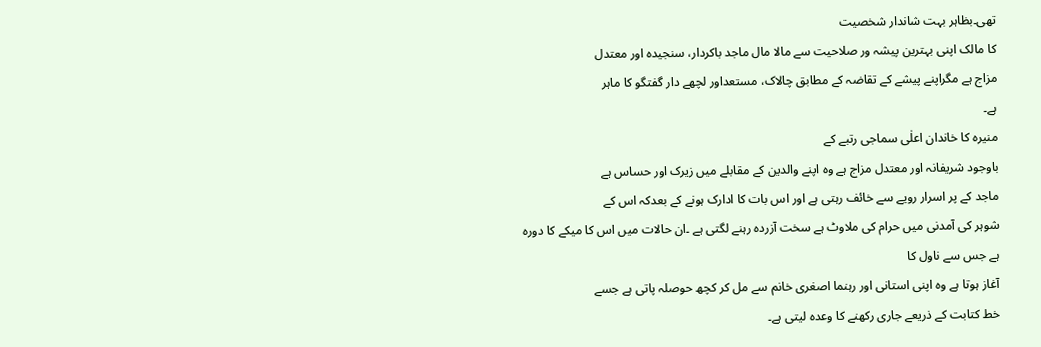تھی۔بظاہر بہت شاندار شخصیت
کا مالک اپنی بہترین پیشہ ور صلاحیت سے مالا مال ماجد باکردار، سنجیدہ اور معتدل
مزاج ہے مگراپنے پیشے کے تقاضہ کے مطابق چالاک، مستعداور لچھے دار گفتگو کا ماہر
ہے۔
منیرہ کا خاندان اعلٰی سماجی رتبے کے
باوجود شریفانہ اور معتدل مزاج ہے وہ اپنے والدین کے مقابلے میں زیرک اور حساس ہے
ماجد کے پر اسرار رویے سے خائف رہتی ہے اور اس بات کا ادارک ہونے کے بعدکہ اس کے
شوہر کی آمدنی میں حرام کی ملاوٹ ہے سخت آزردہ رہنے لگتی ہے ۔ان حالات میں اس کا میکے کا دورہ
ہے جس سے ناول کا
آغاز ہوتا ہے وہ اپنی استانی اور رہنما اصغری خانم سے مل کر کچھ حوصلہ پاتی ہے جسے
خط کتابت کے ذریعے جاری رکھنے کا وعدہ لیتی ہے۔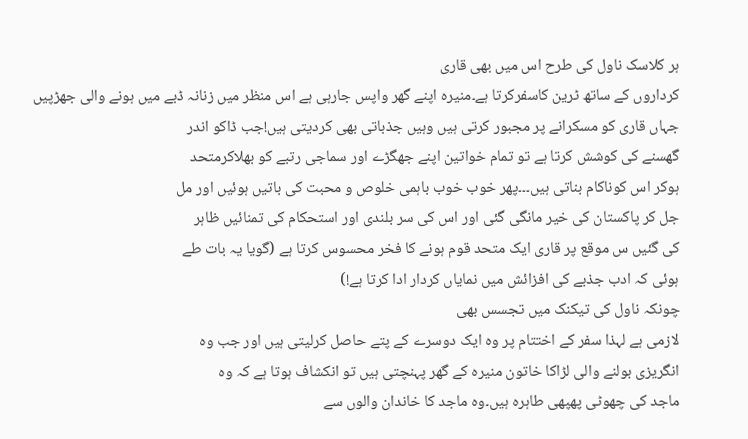ہر کلاسک ناول کی طرح اس میں بھی قاری
کرداروں کے ساتھ ٹرین کاسفرکرتا ہے۔منیرہ اپنے گھر واپس جارہی ہے اس منظر میں زنانہ ڈبے میں ہونے والی جھڑپیں
جہاں قاری کو مسکرانے پر مجبور کرتی ہیں وہیں جذباتی بھی کردیتی ہیں!جب ڈاکو اندر
گھسنے کی کوشش کرتا ہے تو تمام خواتین اپنے جھگڑے اور سماجی رتبے کو بھلاکرمتحد
ہوکر اس کوناکام بناتی ہیں۔۔۔پھر خوب خوب باہمی خلوص و محبت کی باتیں ہوئیں اور مل
جل کر پاکستان کی خیر مانگی گئی اور اس کی سر بلندی اور استحکام کی تمنائیں ظاہر
کی گئیں س موقع پر قاری ایک متحد قوم ہونے کا فخر محسوس کرتا ہے (گویا یہ بات طے
ہوئی کہ ادب جذبے کی افزائش میں نمایاں کردار ادا کرتا ہے!)
چونکہ ناول کی تیکنک میں تجسس بھی
لازمی ہے لہذا سفر کے اختتام پر وہ ایک دوسرے کے پتے حاصل کرلیتی ہیں اور جب وہ
انگریزی بولنے والی لڑاکا خاتون منیرہ کے گھر پہنچتی ہیں تو انکشاف ہوتا ہے کہ وہ
ماجد کی چھوٹی پھپھی طاہرہ ہیں۔وہ ماجد کا خاندان والوں سے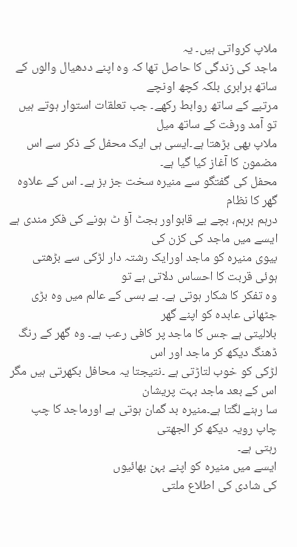ملاپ کرواتی ہیں۔ یہ
ماجد کی زندگی کا حاصل تھا کہ وہ اپنے ددھیال والوں کے ساتھ برابری بلکہ کچھ اونچے
مرتبے کے ساتھ روابط رکھے۔ جب تعلقات استوار ہوتے ہیں تو آمد ورفت کے ساتھ میل
ملاپ بھی بڑھتا ہے۔ایسی ہی ایک محفل کے ذکر سے اس مضمون کا آغاز کیا گیا ہے۔
محفل کی گفتگو سے منیرہ سخت جز بز ہے۔ اس کے علاوہ گھر کا نظام
درہم برہم، بچے بے قابواور بجٹ آؤ ٹ ہونے کی فکر مندی ہے ایسے میں ماجد کی کزن کی
بیوی منیرہ کو ماجد اورایک رشتہ دار لڑکی سے بڑھتی ہوئی قربت کا احساس دلاتی ہے تو
وہ تفکر کا شکار ہوتی ہے۔ بے بسی کے عالم میں وہ بڑی جٹھانی عابدہ کو اپنے گھر
بلالیتی ہے جس کا ماجد پر کافی رعب ہے۔ وہ گھر کے رنگ ڈھنگ دیکھ کر ماجد اور اس
لڑکی کو خوب لتاڑتی ہے ۔نتیجتا یہ محافل بکھرتی ہیں مگر اس کے بعد ماجد بہت پریشان
سا رہنے لگتا ہے۔منیرہ بد گمان ہوتی ہے اورماجد کا چپ چاپ رویہ دیکھ کر الجھتی
رہتی ہے۔
ایسے میں منیرہ کو اپنے بہن بھائیوں
کی شادی کی اطلاع ملتی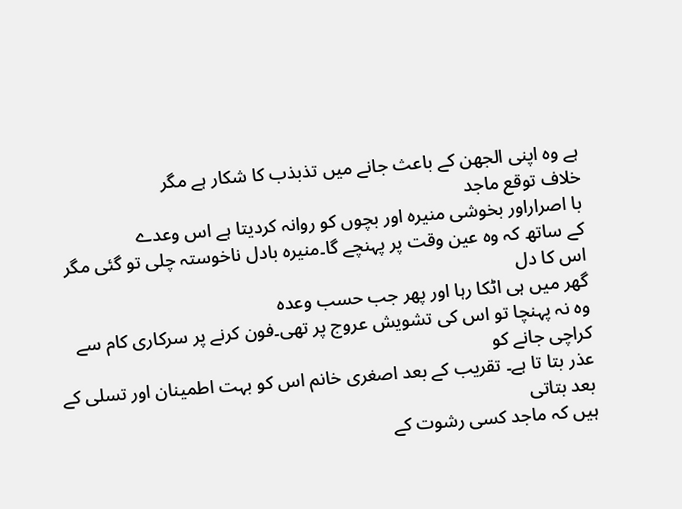ہے وہ اپنی الجھن کے باعث جانے میں تذبذب کا شکار ہے مگر
خلاف توقع ماجد
با اصراراور بخوشی منیرہ اور بچوں کو روانہ کردیتا ہے اس وعدے
کے ساتھ کہ وہ عین وقت پر پہنچے گا۔منیرہ بادل ناخوستہ چلی تو گئی مگر اس کا دل
گھر میں ہی اٹکا رہا اور پھر جب حسب وعدہ
وہ نہ پہنچا تو اس کی تشویش عروج پر تھی۔فون کرنے پر سرکاری کام سے کراچی جانے کو
عذر بتا تا ہے۔ تقریب کے بعد اصغری خانم اس کو بہت اطمینان اور تسلی کے بعد بتاتی
ہیں کہ ماجد کسی رشوت کے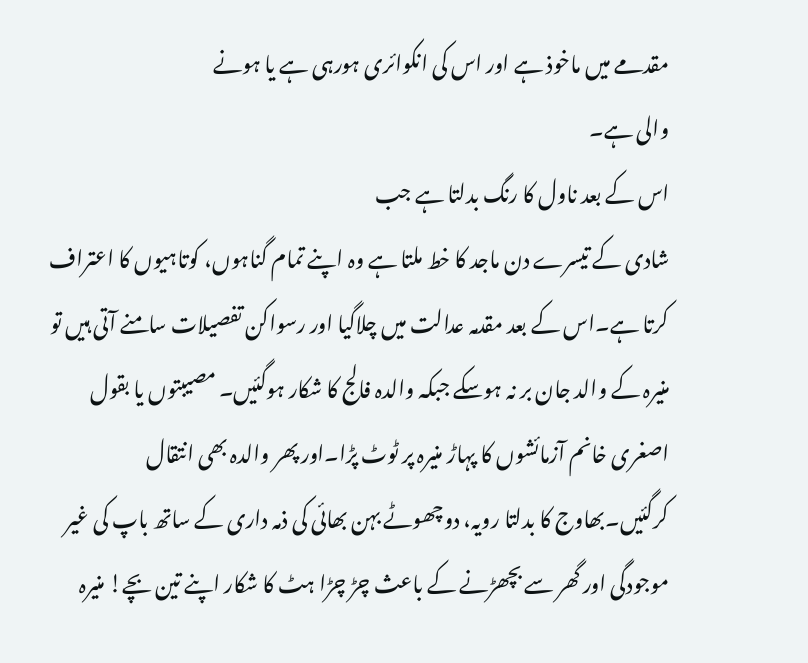مقدمے میں ماخوذ ہے اور اس کی انکوائری ہورہی ہے یا ہونے
والی ہے۔
اس کے بعد ناول کا رنگ بدلتا ہے جب
شادی کے تیسرے دن ماجد کا خط ملتا ہے وہ اپنے تمام گناہوں، کوتاہیوں کا اعتراف
کرتا ہے۔اس کے بعد مقدمہ عدالت میں چلاگیا اور رسواکن تفصیلات سامنے آتی ہیں تو
منیرہ کے والد جان بر نہ ہوسکے جبکہ والدہ فالج کا شکار ہوگئیں۔ مصیبتوں یا بقول
اصغری خانم آزمائشوں کا پہاڑ منیرہ پر ٹوٹ پڑا۔اور پھر والدہ بھی انتقال
کرگئیں۔بھاوج کا بدلتا رویہ، دوچھوٹے بہن بھائی کی ذمہ داری کے ساتھ باپ کی غیر
موجودگی اور گھر سے بچھڑنے کے باعث چڑ چڑا ہٹ کا شکار اپنے تین بچے! منیرہ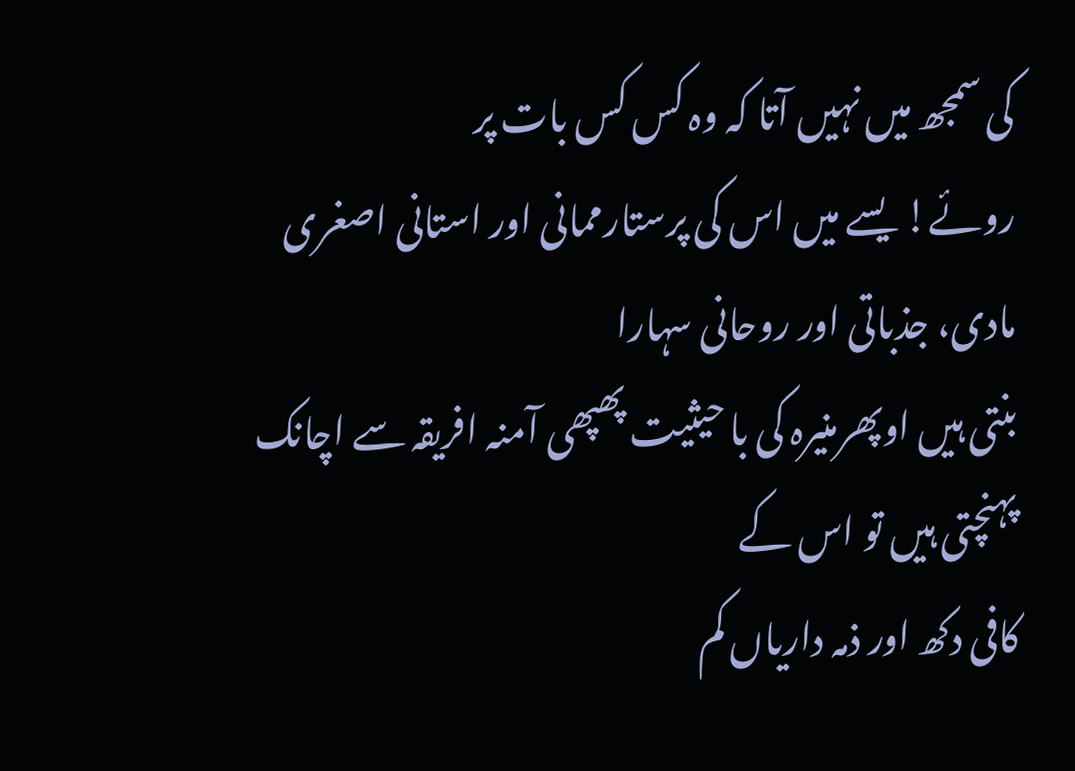کی سمجھ میں نہیں آتا کہ وہ کس کس بات پر
روئے! یسے میں اس کی پرستارممانی اور استانی اصغری مادی، جذباتی اور روحانی سہارا
بنتی ہیں اوپھرمنیرہ کی با حیثیت پھپھی آمنہ افریقہ سے اچانک پہنچتی ہیں تو اس کے
کافی دکھ اور ذمہ داریاں کم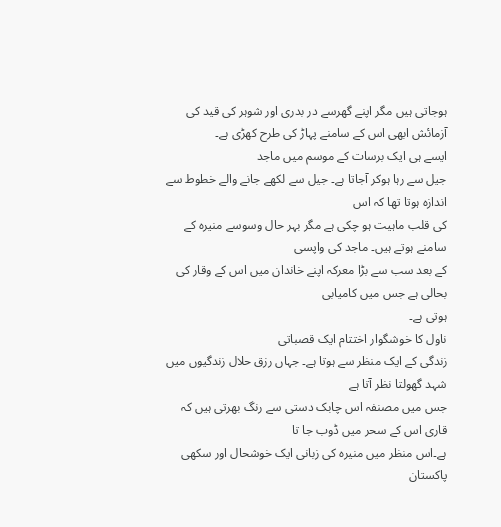ہوجاتی ہیں مگر اپنے گھرسے در بدری اور شوہر کی قید کی
آزمائش ابھی اس کے سامنے پہاڑ کی طرح کھڑی ہے۔
ایسے ہی ایک برسات کے موسم میں ماجد
جیل سے رہا ہوکر آجاتا ہے۔ جیل سے لکھے جانے والے خطوط سے اندازہ ہوتا تھا کہ اس
کی قلب ماہیت ہو چکی ہے مگر بہر حال وسوسے منیرہ کے سامنے ہوتے ہیں۔ ماجد کی واپسی
کے بعد سب سے بڑا معرکہ اپنے خاندان میں اس کے وقار کی بحالی ہے جس میں کامیابی
ہوتی ہے۔
ناول کا خوشگوار اختتام ایک قصباتی
زندگی کے ایک منظر سے ہوتا ہے۔ جہاں رزق حلال زندگیوں میں شہد گھولتا نظر آتا ہے
جس میں مصنفہ اس چابک دستی سے رنگ بھرتی ہیں کہ قاری اس کے سحر میں ڈوب جا تا
ہے۔اس منظر میں منیرہ کی زبانی ایک خوشحال اور سکھی پاکستان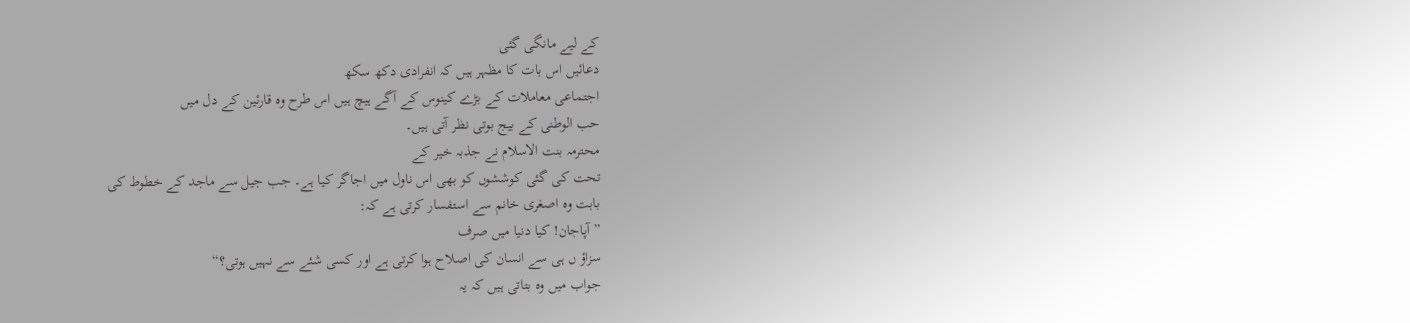کے لیے مانگی گئی
دعائیں اس بات کا مظہر ہیں کہ انفرادی دکھ سکھ
اجتماعی معاملات کے بڑے کینوس کے آگے ہیچ ہیں اس طرح وہ قارئین کے دل میں
حب الوطنی کے بیج بوتی نظر آتی ہیں۔
محترمہ بنت الاسلام نے جذبہ خیر کے
تحت کی گئی کوششوں کو بھی اس ناول میں اجاگر کیا ہے۔ جب جیل سے ماجد کے خطوط کی
بابت وہ اصغری خانم سے استفسار کرتی ہے کہ:
”آپاجان! کیا دنیا میں صرف
سزاؤ ں ہی سے انسان کی اصلاح ہوا کرتی ہے اور کسی شئے سے نہیں ہوتی؟“
جواب میں وہ بتاتی ہیں کہ یہ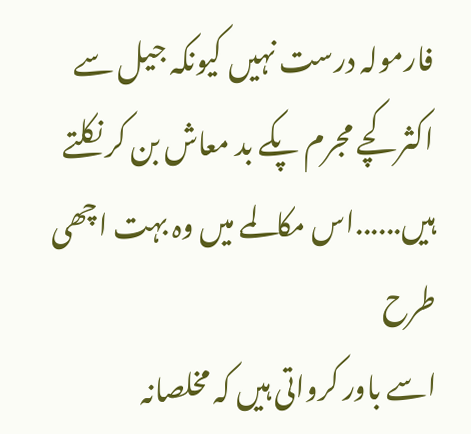فارمولہ درست نہیں کیونکہ جیل سے
اکثر کچے مجرم پکے بد معاش بن کر نکلتے ہیں......اس مکالمے میں وہ بہت اچھی طرح
اسے باور کرواتی ہیں کہ مخلصانہ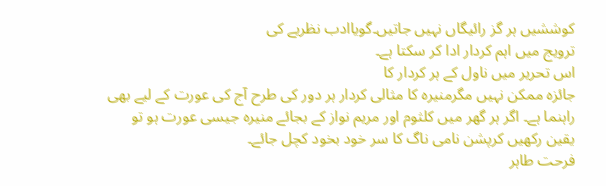کوششیں ہر گز رائیگاں نہیں جاتیں۔گویاادب نظریے کی
ترویج میں اہم کردار ادا کر سکتا ہے۔
اس تحریر میں ناول کے ہر کردار کا
جائزہ ممکن نہیں مگرمنیرہ کا مثالی کردار ہر دور کی طرح آج کی عورت کے لیے بھی
راہنما ہے۔ اگر ہر گھر میں کلثوم اور مریم نواز کے بجائے منیرہ جیسی عورت ہو تو
یقین رکھیں کرپشن نامی ناگ کا سر خود بخود کچل جائے۔
فرحت طاہر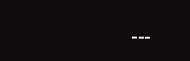۔۔۔